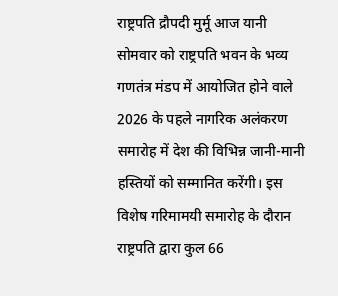राष्ट्रपति द्रौपदी मुर्मू आज यानी सोमवार को राष्ट्रपति भवन के भव्य गणतंत्र मंडप में आयोजित होने वाले 2026 के पहले नागरिक अलंकरण समारोह में देश की विभिन्न जानी-मानी हस्तियों को सम्मानित करेंगी। इस विशेष गरिमामयी समारोह के दौरान राष्ट्रपति द्वारा कुल 66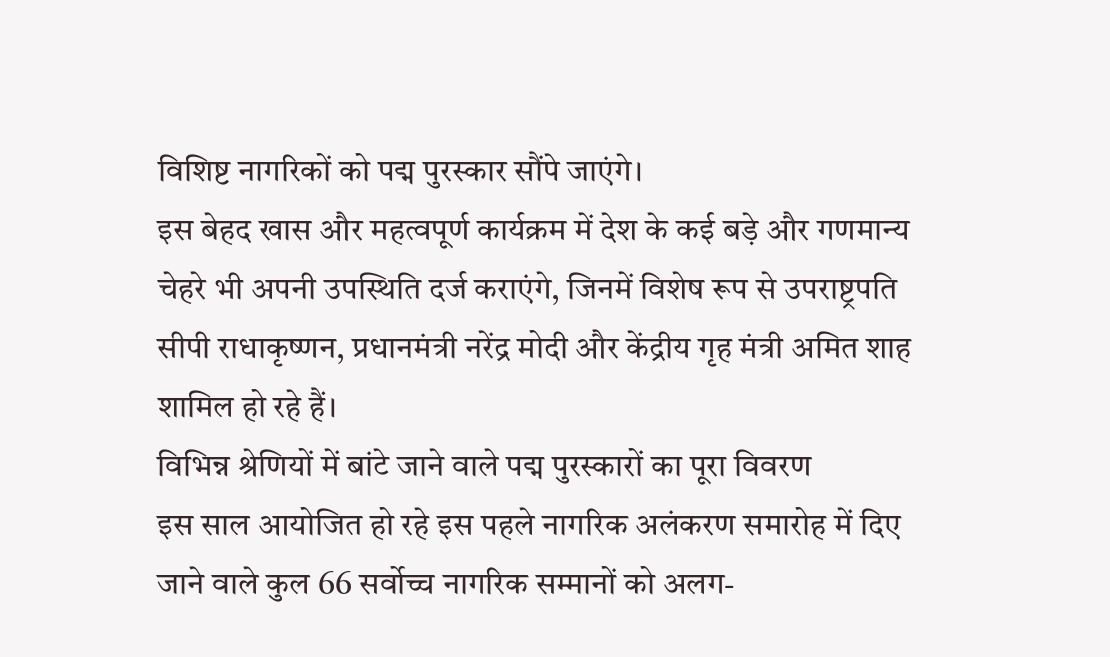विशिष्ट नागरिकों को पद्म पुरस्कार सौंपे जाएंगे।
इस बेहद खास और महत्वपूर्ण कार्यक्रम में देश के कई बड़े और गणमान्य चेहरे भी अपनी उपस्थिति दर्ज कराएंगे, जिनमें विशेष रूप से उपराष्ट्रपति सीपी राधाकृष्णन, प्रधानमंत्री नरेंद्र मोदी और केंद्रीय गृह मंत्री अमित शाह शामिल हो रहे हैं।
विभिन्न श्रेणियों में बांटे जाने वाले पद्म पुरस्कारों का पूरा विवरण
इस साल आयोजित हो रहे इस पहले नागरिक अलंकरण समारोह में दिए जाने वाले कुल 66 सर्वोच्च नागरिक सम्मानों को अलग-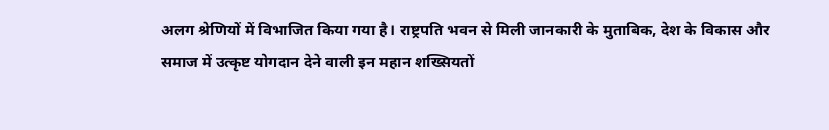अलग श्रेणियों में विभाजित किया गया है। राष्ट्रपति भवन से मिली जानकारी के मुताबिक, देश के विकास और समाज में उत्कृष्ट योगदान देने वाली इन महान शख्सियतों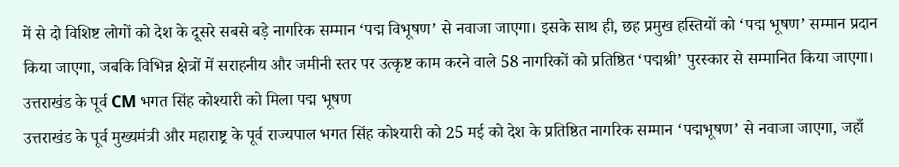में से दो विशिष्ट लोगों को देश के दूसरे सबसे बड़े नागरिक सम्मान ‘पद्म विभूषण’ से नवाजा जाएगा। इसके साथ ही, छह प्रमुख हस्तियों को ‘पद्म भूषण’ सम्मान प्रदान किया जाएगा, जबकि विभिन्न क्षेत्रों में सराहनीय और जमीनी स्तर पर उत्कृष्ट काम करने वाले 58 नागरिकों को प्रतिष्ठित ‘पद्मश्री’ पुरस्कार से सम्मानित किया जाएगा।
उत्तराखंड के पूर्व CM भगत सिंह कोश्यारी को मिला पद्म भूषण
उत्तराखंड के पूर्व मुख्यमंत्री और महाराष्ट्र के पूर्व राज्यपाल भगत सिंह कोश्यारी को 25 मई को देश के प्रतिष्ठित नागरिक सम्मान ‘पद्मभूषण’ से नवाजा जाएगा, जहाँ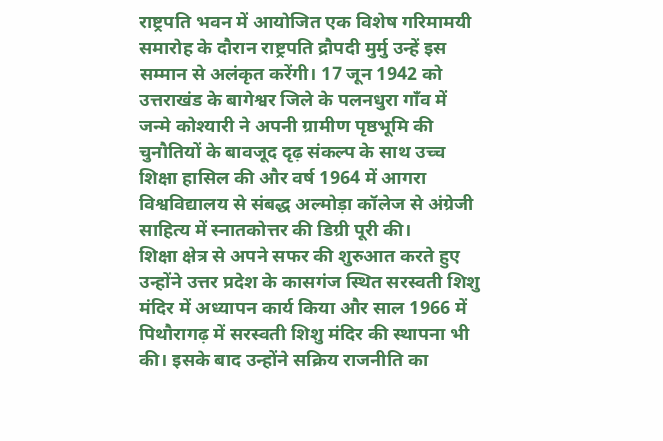राष्ट्रपति भवन में आयोजित एक विशेष गरिमामयी समारोह के दौरान राष्ट्रपति द्रौपदी मुर्मु उन्हें इस सम्मान से अलंकृत करेंगी। 17 जून 1942 को उत्तराखंड के बागेश्वर जिले के पलनधुरा गाँव में जन्मे कोश्यारी ने अपनी ग्रामीण पृष्ठभूमि की चुनौतियों के बावजूद दृढ़ संकल्प के साथ उच्च शिक्षा हासिल की और वर्ष 1964 में आगरा विश्वविद्यालय से संबद्ध अल्मोड़ा कॉलेज से अंग्रेजी साहित्य में स्नातकोत्तर की डिग्री पूरी की।
शिक्षा क्षेत्र से अपने सफर की शुरुआत करते हुए उन्होंने उत्तर प्रदेश के कासगंज स्थित सरस्वती शिशु मंदिर में अध्यापन कार्य किया और साल 1966 में पिथौरागढ़ में सरस्वती शिशु मंदिर की स्थापना भी की। इसके बाद उन्होंने सक्रिय राजनीति का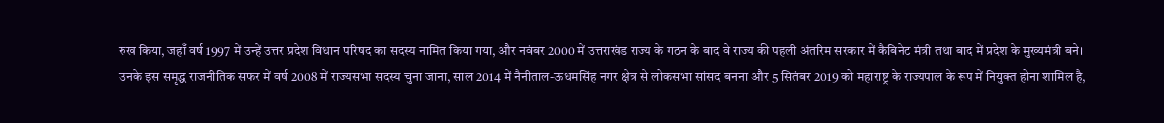रुख किया, जहाँ वर्ष 1997 में उन्हें उत्तर प्रदेश विधान परिषद का सदस्य नामित किया गया, और नवंबर 2000 में उत्तराखंड राज्य के गठन के बाद वे राज्य की पहली अंतरिम सरकार में कैबिनेट मंत्री तथा बाद में प्रदेश के मुख्यमंत्री बने।
उनके इस समृद्ध राजनीतिक सफर में वर्ष 2008 में राज्यसभा सदस्य चुना जाना, साल 2014 में नैनीताल-ऊधमसिंह नगर क्षेत्र से लोकसभा सांसद बनना और 5 सितंबर 2019 को महाराष्ट्र के राज्यपाल के रूप में नियुक्त होना शामिल है,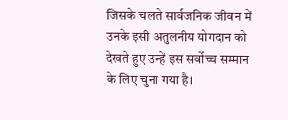जिसके चलते सार्वजनिक जीवन में उनके इसी अतुलनीय योगदान को देखते हुए उन्हें इस सर्वोच्च सम्मान के लिए चुना गया है।